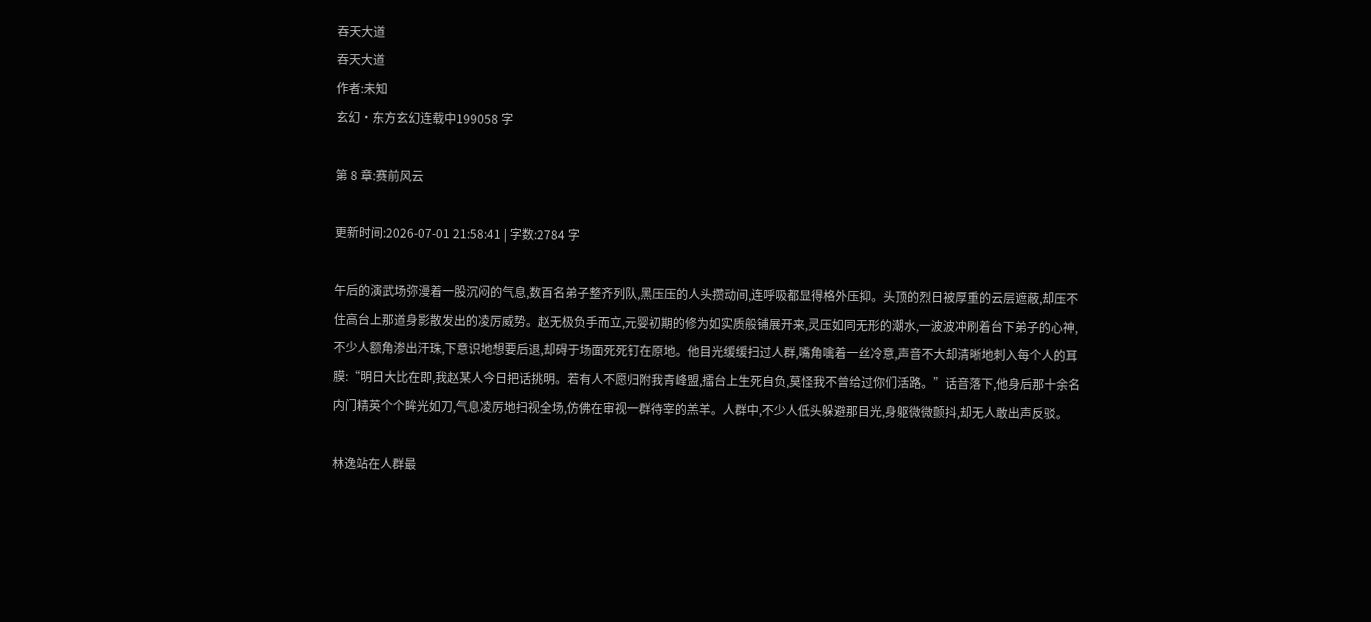吞天大道
吞天大道
作者:未知
玄幻·东方玄幻连载中199058 字

第 8 章:赛前风云

更新时间:2026-07-01 21:58:41 | 字数:2784 字

午后的演武场弥漫着一股沉闷的气息,数百名弟子整齐列队,黑压压的人头攒动间,连呼吸都显得格外压抑。头顶的烈日被厚重的云层遮蔽,却压不住高台上那道身影散发出的凌厉威势。赵无极负手而立,元婴初期的修为如实质般铺展开来,灵压如同无形的潮水,一波波冲刷着台下弟子的心神,不少人额角渗出汗珠,下意识地想要后退,却碍于场面死死钉在原地。他目光缓缓扫过人群,嘴角噙着一丝冷意,声音不大却清晰地刺入每个人的耳膜:“明日大比在即,我赵某人今日把话挑明。若有人不愿归附我青峰盟,擂台上生死自负,莫怪我不曾给过你们活路。”话音落下,他身后那十余名内门精英个个眸光如刀,气息凌厉地扫视全场,仿佛在审视一群待宰的羔羊。人群中,不少人低头躲避那目光,身躯微微颤抖,却无人敢出声反驳。

林逸站在人群最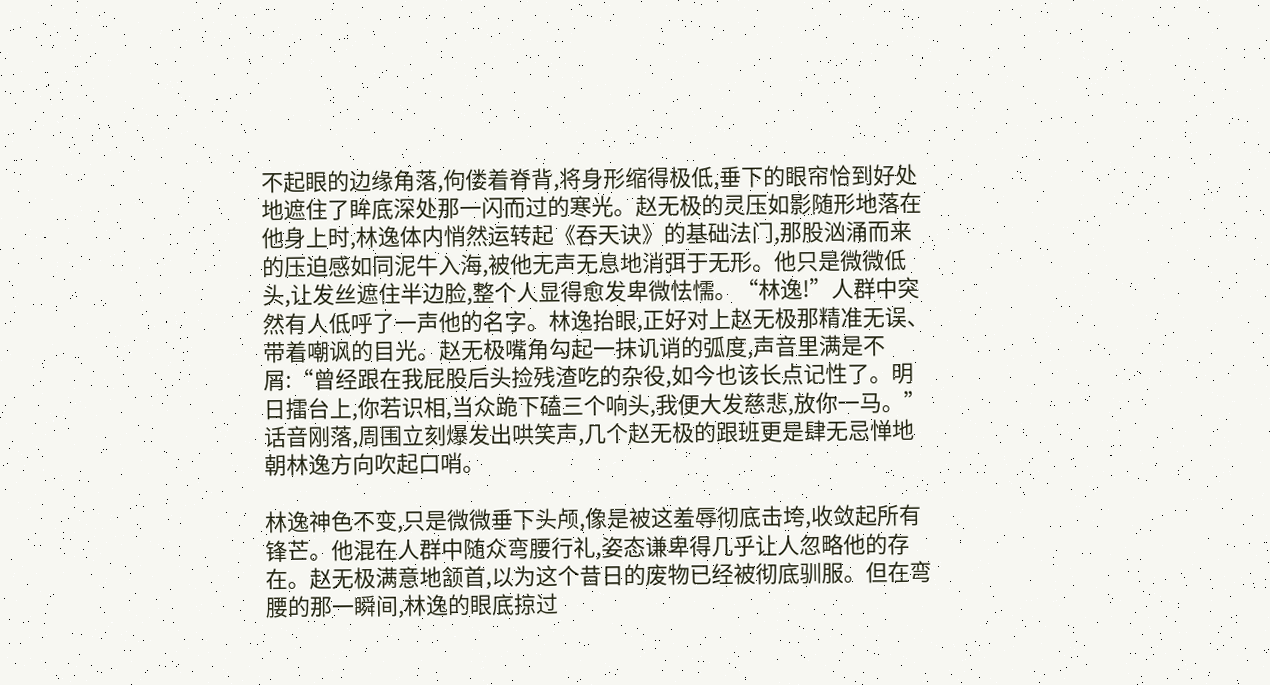不起眼的边缘角落,佝偻着脊背,将身形缩得极低,垂下的眼帘恰到好处地遮住了眸底深处那一闪而过的寒光。赵无极的灵压如影随形地落在他身上时,林逸体内悄然运转起《吞天诀》的基础法门,那股汹涌而来的压迫感如同泥牛入海,被他无声无息地消弭于无形。他只是微微低头,让发丝遮住半边脸,整个人显得愈发卑微怯懦。“林逸!”人群中突然有人低呼了一声他的名字。林逸抬眼,正好对上赵无极那精准无误、带着嘲讽的目光。赵无极嘴角勾起一抹讥诮的弧度,声音里满是不屑:“曾经跟在我屁股后头捡残渣吃的杂役,如今也该长点记性了。明日擂台上,你若识相,当众跪下磕三个响头,我便大发慈悲,放你一马。”话音刚落,周围立刻爆发出哄笑声,几个赵无极的跟班更是肆无忌惮地朝林逸方向吹起口哨。

林逸神色不变,只是微微垂下头颅,像是被这羞辱彻底击垮,收敛起所有锋芒。他混在人群中随众弯腰行礼,姿态谦卑得几乎让人忽略他的存在。赵无极满意地颔首,以为这个昔日的废物已经被彻底驯服。但在弯腰的那一瞬间,林逸的眼底掠过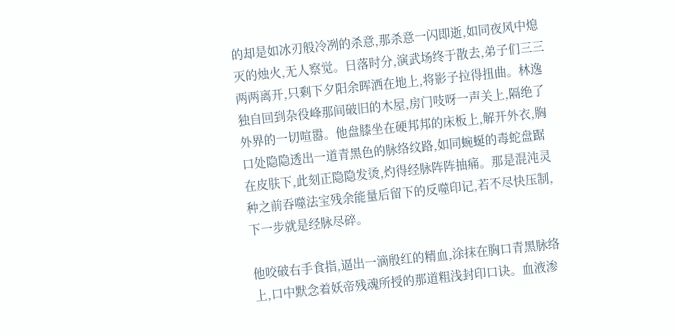的却是如冰刃般冷冽的杀意,那杀意一闪即逝,如同夜风中熄灭的烛火,无人察觉。日落时分,演武场终于散去,弟子们三三两两离开,只剩下夕阳余晖洒在地上,将影子拉得扭曲。林逸独自回到杂役峰那间破旧的木屋,房门吱呀一声关上,隔绝了外界的一切喧嚣。他盘膝坐在硬邦邦的床板上,解开外衣,胸口处隐隐透出一道青黑色的脉络纹路,如同蜿蜒的毒蛇盘踞在皮肤下,此刻正隐隐发烫,灼得经脉阵阵抽痛。那是混沌灵种之前吞噬法宝残余能量后留下的反噬印记,若不尽快压制,下一步就是经脉尽碎。

他咬破右手食指,逼出一滴殷红的精血,涂抹在胸口青黑脉络上,口中默念着妖帝残魂所授的那道粗浅封印口诀。血液渗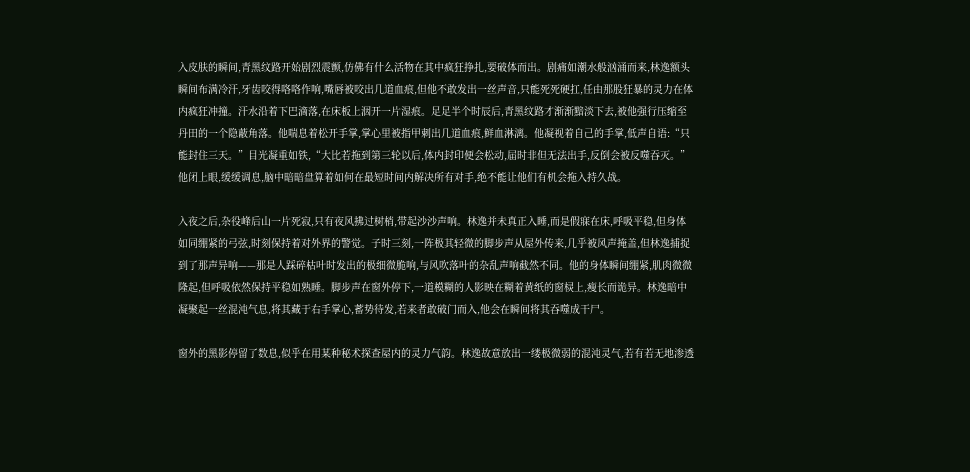入皮肤的瞬间,青黑纹路开始剧烈震颤,仿佛有什么活物在其中疯狂挣扎,要破体而出。剧痛如潮水般汹涌而来,林逸额头瞬间布满冷汗,牙齿咬得咯咯作响,嘴唇被咬出几道血痕,但他不敢发出一丝声音,只能死死硬扛,任由那股狂暴的灵力在体内疯狂冲撞。汗水沿着下巴滴落,在床板上洇开一片湿痕。足足半个时辰后,青黑纹路才渐渐黯淡下去,被他强行压缩至丹田的一个隐蔽角落。他喘息着松开手掌,掌心里被指甲刺出几道血痕,鲜血淋漓。他凝视着自己的手掌,低声自语:“只能封住三天。”目光凝重如铁,“大比若拖到第三轮以后,体内封印便会松动,届时非但无法出手,反倒会被反噬吞灭。”他闭上眼,缓缓调息,脑中暗暗盘算着如何在最短时间内解决所有对手,绝不能让他们有机会拖入持久战。

入夜之后,杂役峰后山一片死寂,只有夜风拂过树梢,带起沙沙声响。林逸并未真正入睡,而是假寐在床,呼吸平稳,但身体如同绷紧的弓弦,时刻保持着对外界的警觉。子时三刻,一阵极其轻微的脚步声从屋外传来,几乎被风声掩盖,但林逸捕捉到了那声异响——那是人踩碎枯叶时发出的极细微脆响,与风吹落叶的杂乱声响截然不同。他的身体瞬间绷紧,肌肉微微隆起,但呼吸依然保持平稳如熟睡。脚步声在窗外停下,一道模糊的人影映在糊着黄纸的窗棂上,瘦长而诡异。林逸暗中凝聚起一丝混沌气息,将其藏于右手掌心,蓄势待发,若来者敢破门而入,他会在瞬间将其吞噬成干尸。

窗外的黑影停留了数息,似乎在用某种秘术探查屋内的灵力气韵。林逸故意放出一缕极微弱的混沌灵气,若有若无地渗透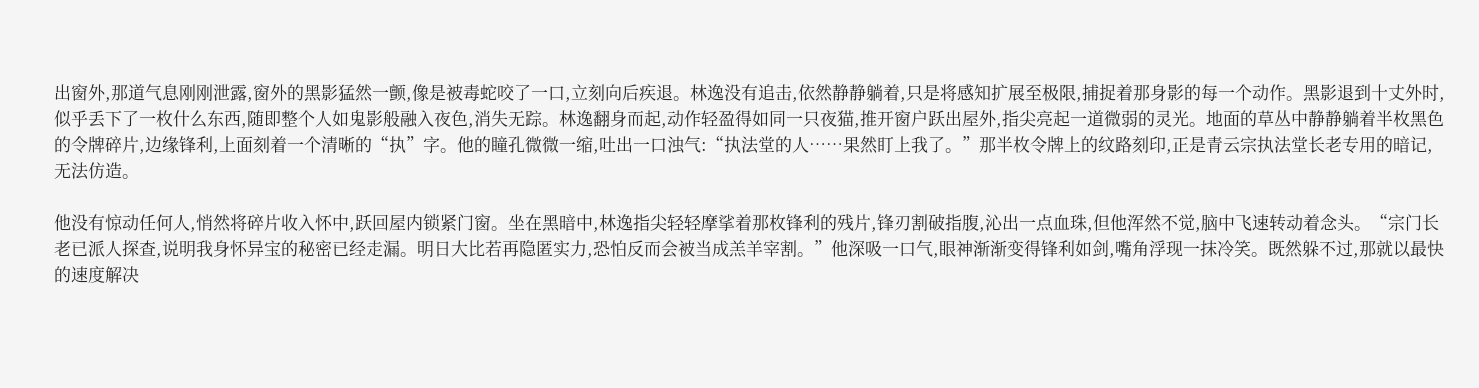出窗外,那道气息刚刚泄露,窗外的黑影猛然一颤,像是被毒蛇咬了一口,立刻向后疾退。林逸没有追击,依然静静躺着,只是将感知扩展至极限,捕捉着那身影的每一个动作。黑影退到十丈外时,似乎丢下了一枚什么东西,随即整个人如鬼影般融入夜色,消失无踪。林逸翻身而起,动作轻盈得如同一只夜猫,推开窗户跃出屋外,指尖亮起一道微弱的灵光。地面的草丛中静静躺着半枚黑色的令牌碎片,边缘锋利,上面刻着一个清晰的“执”字。他的瞳孔微微一缩,吐出一口浊气:“执法堂的人……果然盯上我了。”那半枚令牌上的纹路刻印,正是青云宗执法堂长老专用的暗记,无法仿造。

他没有惊动任何人,悄然将碎片收入怀中,跃回屋内锁紧门窗。坐在黑暗中,林逸指尖轻轻摩挲着那枚锋利的残片,锋刃割破指腹,沁出一点血珠,但他浑然不觉,脑中飞速转动着念头。“宗门长老已派人探查,说明我身怀异宝的秘密已经走漏。明日大比若再隐匿实力,恐怕反而会被当成羔羊宰割。”他深吸一口气,眼神渐渐变得锋利如剑,嘴角浮现一抹冷笑。既然躲不过,那就以最快的速度解决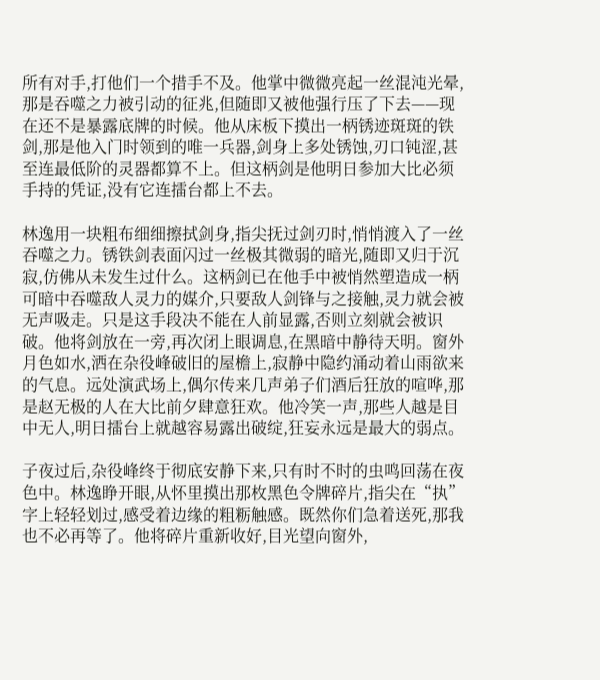所有对手,打他们一个措手不及。他掌中微微亮起一丝混沌光晕,那是吞噬之力被引动的征兆,但随即又被他强行压了下去——现在还不是暴露底牌的时候。他从床板下摸出一柄锈迹斑斑的铁剑,那是他入门时领到的唯一兵器,剑身上多处锈蚀,刃口钝涩,甚至连最低阶的灵器都算不上。但这柄剑是他明日参加大比必须手持的凭证,没有它连擂台都上不去。

林逸用一块粗布细细擦拭剑身,指尖抚过剑刃时,悄悄渡入了一丝吞噬之力。锈铁剑表面闪过一丝极其微弱的暗光,随即又归于沉寂,仿佛从未发生过什么。这柄剑已在他手中被悄然塑造成一柄可暗中吞噬敌人灵力的媒介,只要敌人剑锋与之接触,灵力就会被无声吸走。只是这手段决不能在人前显露,否则立刻就会被识破。他将剑放在一旁,再次闭上眼调息,在黑暗中静待天明。窗外月色如水,洒在杂役峰破旧的屋檐上,寂静中隐约涌动着山雨欲来的气息。远处演武场上,偶尔传来几声弟子们酒后狂放的喧哗,那是赵无极的人在大比前夕肆意狂欢。他冷笑一声,那些人越是目中无人,明日擂台上就越容易露出破绽,狂妄永远是最大的弱点。

子夜过后,杂役峰终于彻底安静下来,只有时不时的虫鸣回荡在夜色中。林逸睁开眼,从怀里摸出那枚黑色令牌碎片,指尖在“执”字上轻轻划过,感受着边缘的粗粝触感。既然你们急着送死,那我也不必再等了。他将碎片重新收好,目光望向窗外,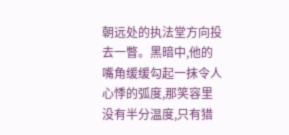朝远处的执法堂方向投去一瞥。黑暗中,他的嘴角缓缓勾起一抹令人心悸的弧度,那笑容里没有半分温度,只有猎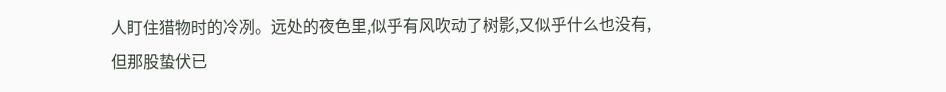人盯住猎物时的冷冽。远处的夜色里,似乎有风吹动了树影,又似乎什么也没有,但那股蛰伏已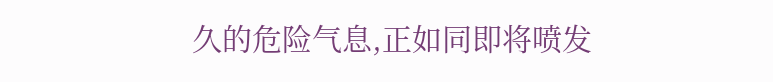久的危险气息,正如同即将喷发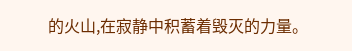的火山,在寂静中积蓄着毁灭的力量。